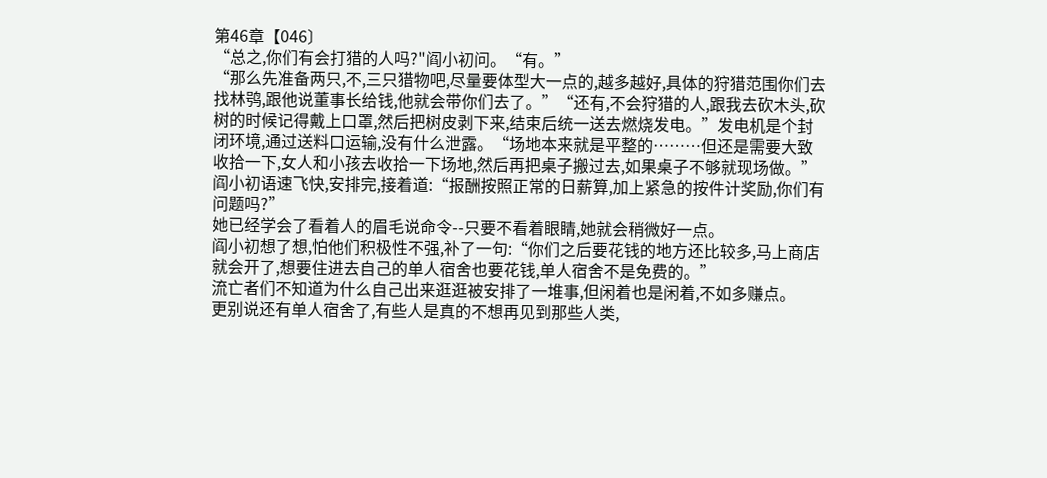第46章【046〕
“总之,你们有会打猎的人吗?"阎小初问。“有。”
“那么先准备两只,不,三只猎物吧,尽量要体型大一点的,越多越好,具体的狩猎范围你们去找林鸮,跟他说董事长给钱,他就会带你们去了。”“还有,不会狩猎的人,跟我去砍木头,砍树的时候记得戴上口罩,然后把树皮剥下来,结束后统一送去燃烧发电。”发电机是个封闭环境,通过送料口运输,没有什么泄露。“场地本来就是平整的………但还是需要大致收拾一下,女人和小孩去收拾一下场地,然后再把桌子搬过去,如果桌子不够就现场做。”阎小初语速飞快,安排完,接着道:“报酬按照正常的日薪算,加上紧急的按件计奖励,你们有问题吗?”
她已经学会了看着人的眉毛说命令--只要不看着眼睛,她就会稍微好一点。
阎小初想了想,怕他们积极性不强,补了一句:“你们之后要花钱的地方还比较多,马上商店就会开了,想要住进去自己的单人宿舍也要花钱,单人宿舍不是免费的。”
流亡者们不知道为什么自己出来逛逛被安排了一堆事,但闲着也是闲着,不如多赚点。
更别说还有单人宿舍了,有些人是真的不想再见到那些人类,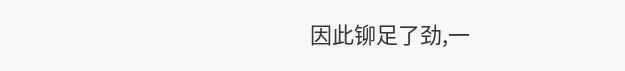因此铆足了劲,一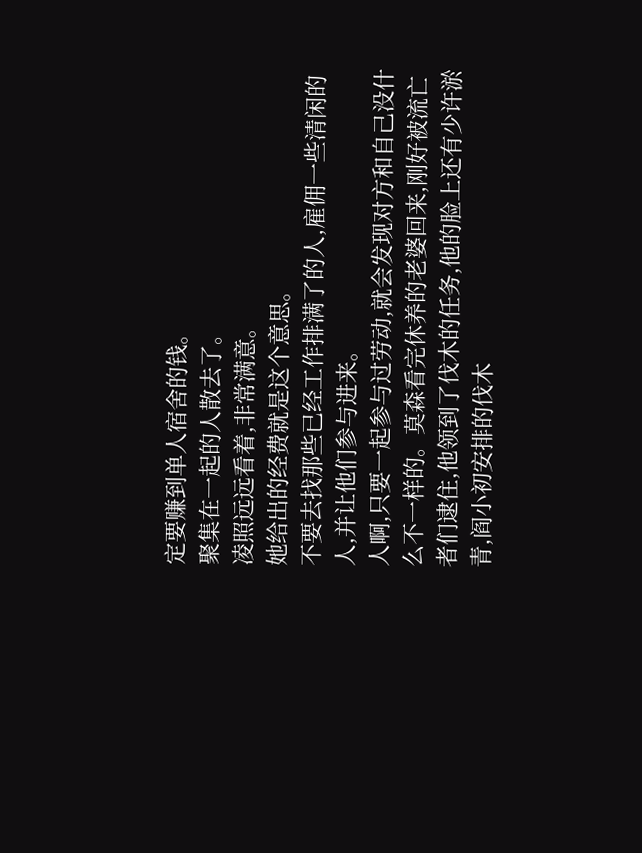定要赚到单人宿舍的钱。
聚集在一起的人散去了。
凌照远远看着,非常满意。
她给出的经费就是这个意思。
不要去找那些已经工作排满了的人,雇佣一些清闲的人,并让他们参与进来。
人啊,只要一起参与过劳动,就会发现对方和自己没什么不一样的。莫森看完休养的老婆回来,刚好被流亡者们逮住,他领到了伐木的任务,他的脸上还有少许淤青,阎小初安排的伐木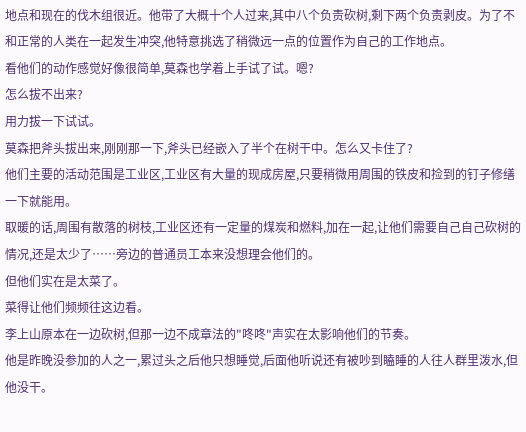地点和现在的伐木组很近。他带了大概十个人过来,其中八个负责砍树,剩下两个负责剥皮。为了不和正常的人类在一起发生冲突,他特意挑选了稍微远一点的位置作为自己的工作地点。
看他们的动作感觉好像很简单,莫森也学着上手试了试。嗯?
怎么拔不出来?
用力拔一下试试。
莫森把斧头拔出来,刚刚那一下,斧头已经嵌入了半个在树干中。怎么又卡住了?
他们主要的活动范围是工业区,工业区有大量的现成房屋,只要稍微用周围的铁皮和捡到的钉子修缮一下就能用。
取暖的话,周围有散落的树枝,工业区还有一定量的煤炭和燃料,加在一起,让他们需要自己自己砍树的情况,还是太少了……旁边的普通员工本来没想理会他们的。
但他们实在是太菜了。
菜得让他们频频往这边看。
李上山原本在一边砍树,但那一边不成章法的"咚咚"声实在太影响他们的节奏。
他是昨晚没参加的人之一,累过头之后他只想睡觉,后面他听说还有被吵到瞌睡的人往人群里泼水,但他没干。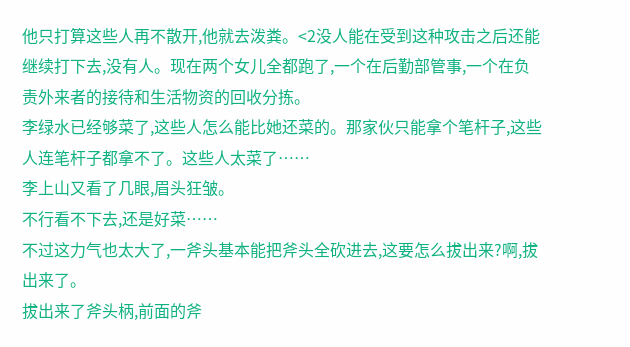他只打算这些人再不散开,他就去泼粪。<2没人能在受到这种攻击之后还能继续打下去,没有人。现在两个女儿全都跑了,一个在后勤部管事,一个在负责外来者的接待和生活物资的回收分拣。
李绿水已经够菜了,这些人怎么能比她还菜的。那家伙只能拿个笔杆子,这些人连笔杆子都拿不了。这些人太菜了……
李上山又看了几眼,眉头狂皱。
不行看不下去,还是好菜……
不过这力气也太大了,一斧头基本能把斧头全砍进去,这要怎么拔出来?啊,拔出来了。
拔出来了斧头柄,前面的斧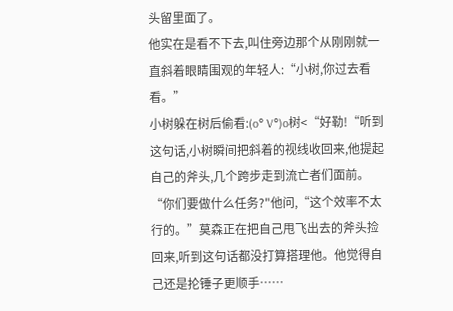头留里面了。
他实在是看不下去,叫住旁边那个从刚刚就一直斜着眼睛围观的年轻人:“小树,你过去看看。”
小树躲在树后偷看:(o° V°)o树<“好勒!“听到这句话,小树瞬间把斜着的视线收回来,他提起自己的斧头,几个跨步走到流亡者们面前。
“你们要做什么任务?"他问,“这个效率不太行的。”莫森正在把自己甩飞出去的斧头捡回来,听到这句话都没打算搭理他。他觉得自己还是抡锤子更顺手……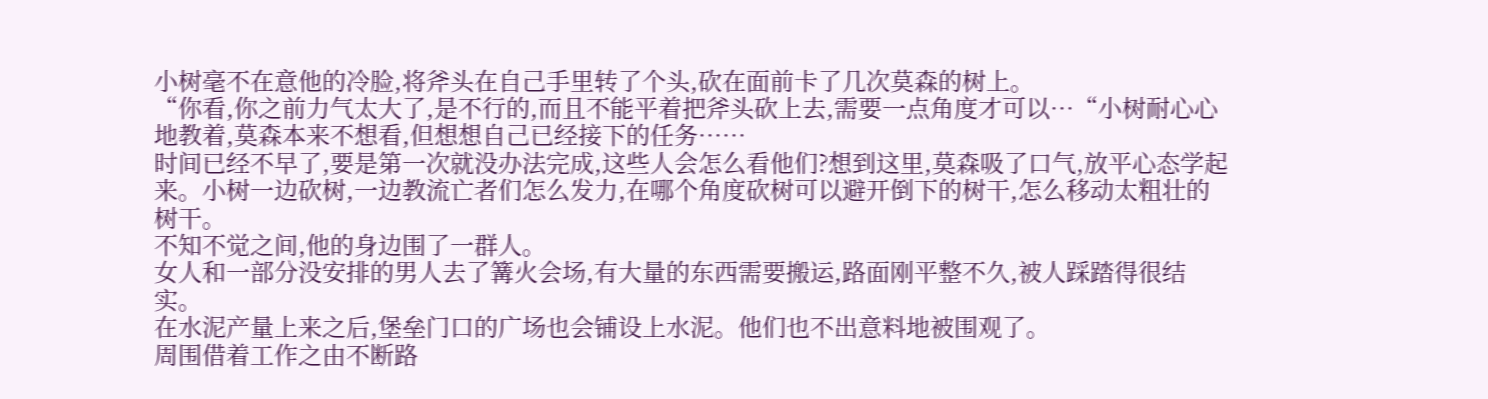小树毫不在意他的冷脸,将斧头在自己手里转了个头,砍在面前卡了几次莫森的树上。
“你看,你之前力气太大了,是不行的,而且不能平着把斧头砍上去,需要一点角度才可以…“小树耐心心地教着,莫森本来不想看,但想想自己已经接下的任务……
时间已经不早了,要是第一次就没办法完成,这些人会怎么看他们?想到这里,莫森吸了口气,放平心态学起来。小树一边砍树,一边教流亡者们怎么发力,在哪个角度砍树可以避开倒下的树干,怎么移动太粗壮的树干。
不知不觉之间,他的身边围了一群人。
女人和一部分没安排的男人去了篝火会场,有大量的东西需要搬运,路面刚平整不久,被人踩踏得很结实。
在水泥产量上来之后,堡垒门口的广场也会铺设上水泥。他们也不出意料地被围观了。
周围借着工作之由不断路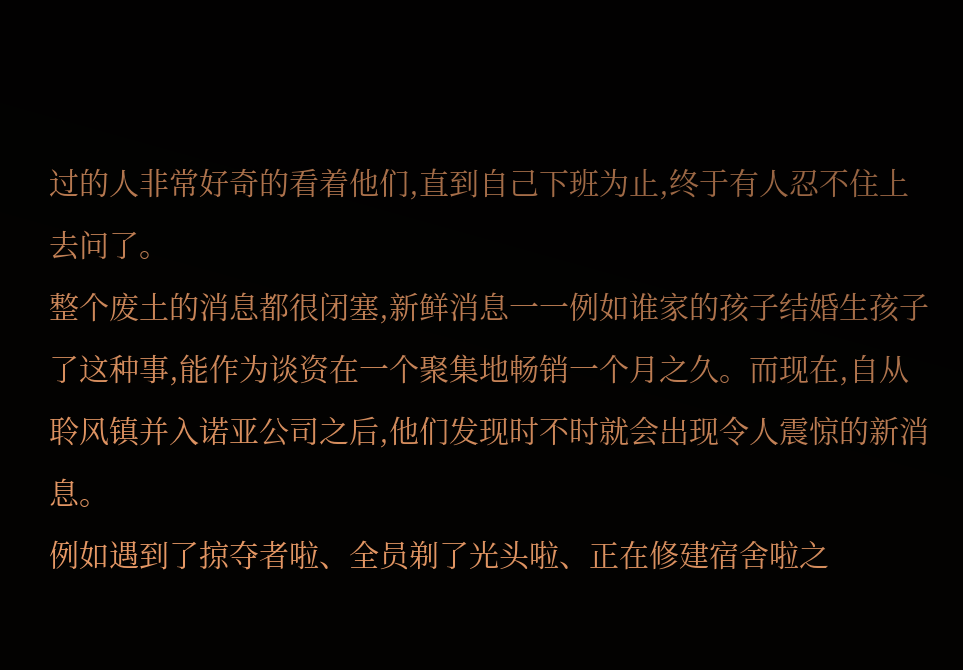过的人非常好奇的看着他们,直到自己下班为止,终于有人忍不住上去问了。
整个废土的消息都很闭塞,新鲜消息一一例如谁家的孩子结婚生孩子了这种事,能作为谈资在一个聚集地畅销一个月之久。而现在,自从聆风镇并入诺亚公司之后,他们发现时不时就会出现令人震惊的新消息。
例如遇到了掠夺者啦、全员剃了光头啦、正在修建宿舍啦之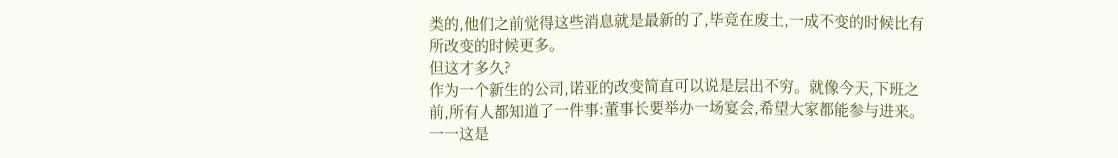类的,他们之前觉得这些消息就是最新的了,毕竞在废土,一成不变的时候比有所改变的时候更多。
但这才多久?
作为一个新生的公司,诺亚的改变简直可以说是层出不穷。就像今天,下班之前,所有人都知道了一件事:董事长要举办一场宴会,希望大家都能参与进来。
一一这是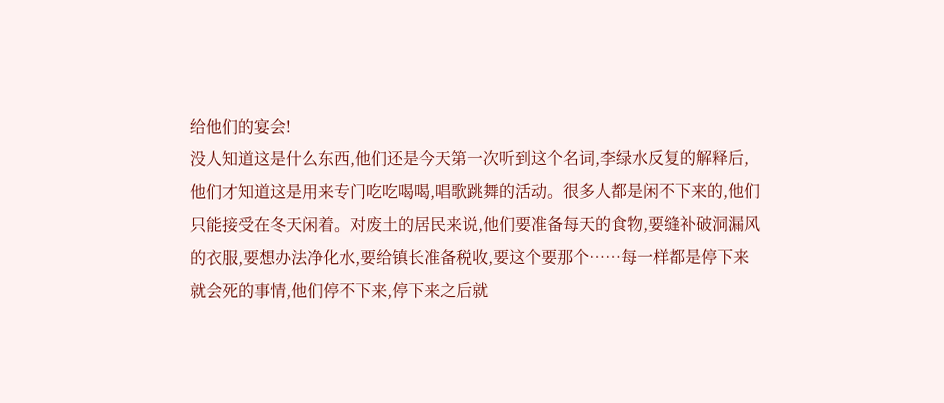给他们的宴会!
没人知道这是什么东西,他们还是今天第一次听到这个名词,李绿水反复的解释后,他们才知道这是用来专门吃吃喝喝,唱歌跳舞的活动。很多人都是闲不下来的,他们只能接受在冬天闲着。对废土的居民来说,他们要准备每天的食物,要缝补破洞漏风的衣服,要想办法净化水,要给镇长准备税收,要这个要那个……每一样都是停下来就会死的事情,他们停不下来,停下来之后就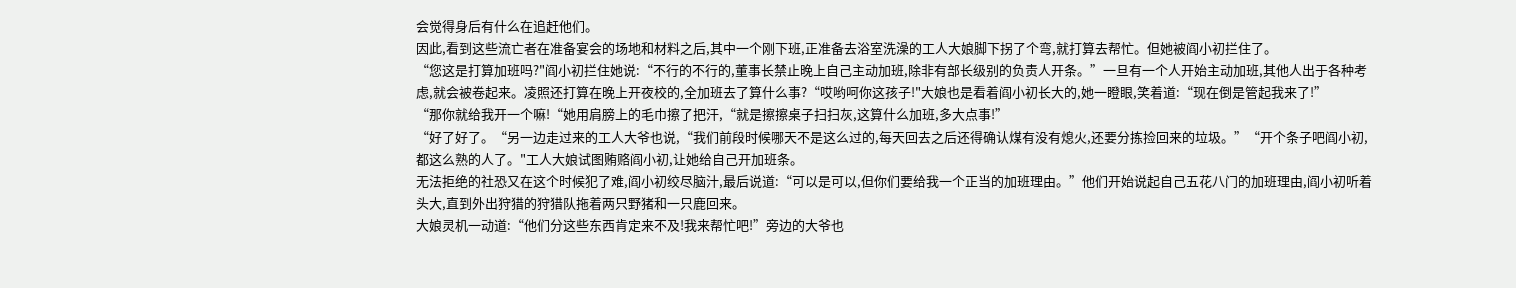会觉得身后有什么在追赶他们。
因此,看到这些流亡者在准备宴会的场地和材料之后,其中一个刚下班,正准备去浴室洗澡的工人大娘脚下拐了个弯,就打算去帮忙。但她被阎小初拦住了。
“您这是打算加班吗?"阎小初拦住她说:“不行的不行的,董事长禁止晚上自己主动加班,除非有部长级别的负责人开条。”一旦有一个人开始主动加班,其他人出于各种考虑,就会被卷起来。凌照还打算在晚上开夜校的,全加班去了算什么事?“哎哟呵你这孩子!"大娘也是看着阎小初长大的,她一瞪眼,笑着道:“现在倒是管起我来了!”
“那你就给我开一个嘛!“她用肩膀上的毛巾擦了把汗,“就是擦擦桌子扫扫灰,这算什么加班,多大点事!”
“好了好了。“另一边走过来的工人大爷也说,“我们前段时候哪天不是这么过的,每天回去之后还得确认煤有没有熄火,还要分拣捡回来的垃圾。”“开个条子吧阎小初,都这么熟的人了。"工人大娘试图贿赂阎小初,让她给自己开加班条。
无法拒绝的社恐又在这个时候犯了难,阎小初绞尽脑汁,最后说道:“可以是可以,但你们要给我一个正当的加班理由。”他们开始说起自己五花八门的加班理由,阎小初听着头大,直到外出狩猎的狩猎队拖着两只野猪和一只鹿回来。
大娘灵机一动道:“他们分这些东西肯定来不及!我来帮忙吧!”旁边的大爷也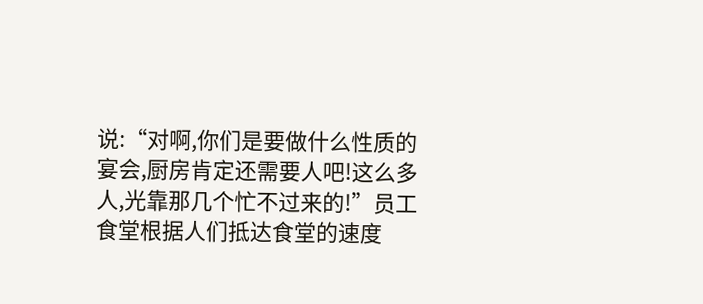说:“对啊,你们是要做什么性质的宴会,厨房肯定还需要人吧!这么多人,光靠那几个忙不过来的!”员工食堂根据人们抵达食堂的速度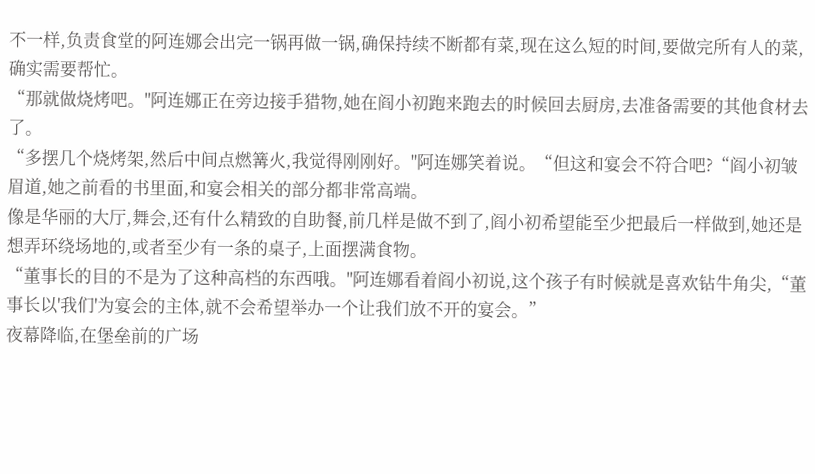不一样,负责食堂的阿连娜会出完一锅再做一锅,确保持续不断都有菜,现在这么短的时间,要做完所有人的菜,确实需要帮忙。
“那就做烧烤吧。"阿连娜正在旁边接手猎物,她在阎小初跑来跑去的时候回去厨房,去准备需要的其他食材去了。
“多摆几个烧烤架,然后中间点燃篝火,我觉得刚刚好。"阿连娜笑着说。“但这和宴会不符合吧?“阎小初皱眉道,她之前看的书里面,和宴会相关的部分都非常高端。
像是华丽的大厅,舞会,还有什么精致的自助餐,前几样是做不到了,阎小初希望能至少把最后一样做到,她还是想弄环绕场地的,或者至少有一条的桌子,上面摆满食物。
“董事长的目的不是为了这种高档的东西哦。"阿连娜看着阎小初说,这个孩子有时候就是喜欢钻牛角尖,“董事长以'我们'为宴会的主体,就不会希望举办一个让我们放不开的宴会。”
夜幕降临,在堡垒前的广场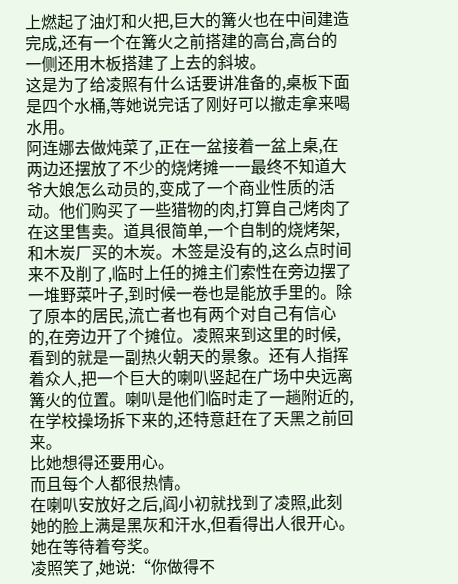上燃起了油灯和火把,巨大的篝火也在中间建造完成,还有一个在篝火之前搭建的高台,高台的一侧还用木板搭建了上去的斜坡。
这是为了给凌照有什么话要讲准备的,桌板下面是四个水桶,等她说完话了刚好可以撤走拿来喝水用。
阿连娜去做炖菜了,正在一盆接着一盆上桌,在两边还摆放了不少的烧烤摊一一最终不知道大爷大娘怎么动员的,变成了一个商业性质的活动。他们购买了一些猎物的肉,打算自己烤肉了在这里售卖。道具很简单,一个自制的烧烤架,和木炭厂买的木炭。木签是没有的,这么点时间来不及削了,临时上任的摊主们索性在旁边摆了一堆野菜叶子,到时候一卷也是能放手里的。除了原本的居民,流亡者也有两个对自己有信心的,在旁边开了个摊位。凌照来到这里的时候,看到的就是一副热火朝天的景象。还有人指挥着众人,把一个巨大的喇叭竖起在广场中央远离篝火的位置。喇叭是他们临时走了一趟附近的,在学校操场拆下来的,还特意赶在了天黑之前回来。
比她想得还要用心。
而且每个人都很热情。
在喇叭安放好之后,阎小初就找到了凌照,此刻她的脸上满是黑灰和汗水,但看得出人很开心。
她在等待着夸奖。
凌照笑了,她说:“你做得不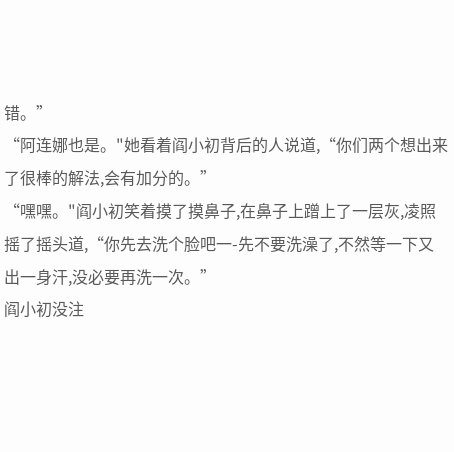错。”
“阿连娜也是。"她看着阎小初背后的人说道,“你们两个想出来了很棒的解法,会有加分的。”
“嘿嘿。"阎小初笑着摸了摸鼻子,在鼻子上蹭上了一层灰,凌照摇了摇头道,“你先去洗个脸吧一-先不要洗澡了,不然等一下又出一身汗,没必要再洗一次。”
阎小初没注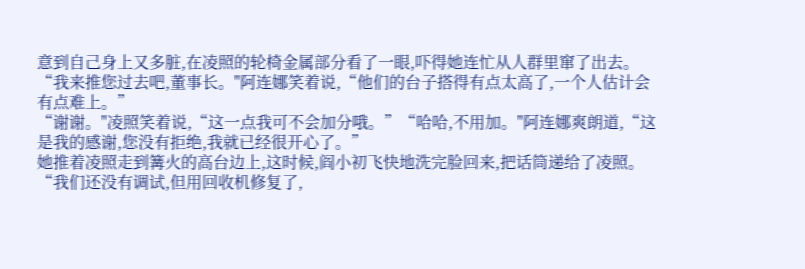意到自己身上又多脏,在凌照的轮椅金属部分看了一眼,吓得她连忙从人群里窜了出去。
“我来推您过去吧,董事长。"阿连娜笑着说,“他们的台子搭得有点太高了,一个人估计会有点难上。”
“谢谢。"凌照笑着说,“这一点我可不会加分哦。”“哈哈,不用加。"阿连娜爽朗道,“这是我的感谢,您没有拒绝,我就已经很开心了。”
她推着凌照走到篝火的高台边上,这时候,阎小初飞快地洗完脸回来,把话筒递给了凌照。
“我们还没有调试,但用回收机修复了,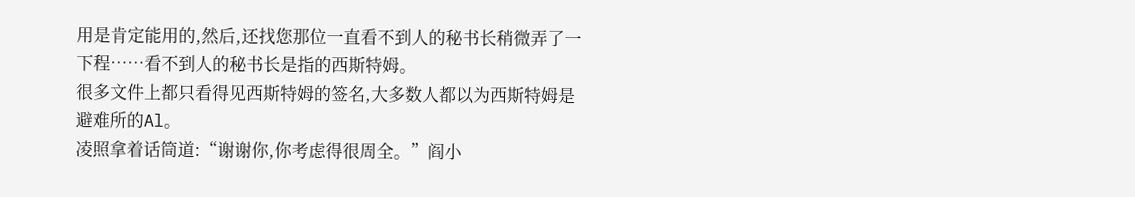用是肯定能用的,然后,还找您那位一直看不到人的秘书长稍微弄了一下程……看不到人的秘书长是指的西斯特姆。
很多文件上都只看得见西斯特姆的签名,大多数人都以为西斯特姆是避难所的Al。
凌照拿着话筒道:“谢谢你,你考虑得很周全。”阎小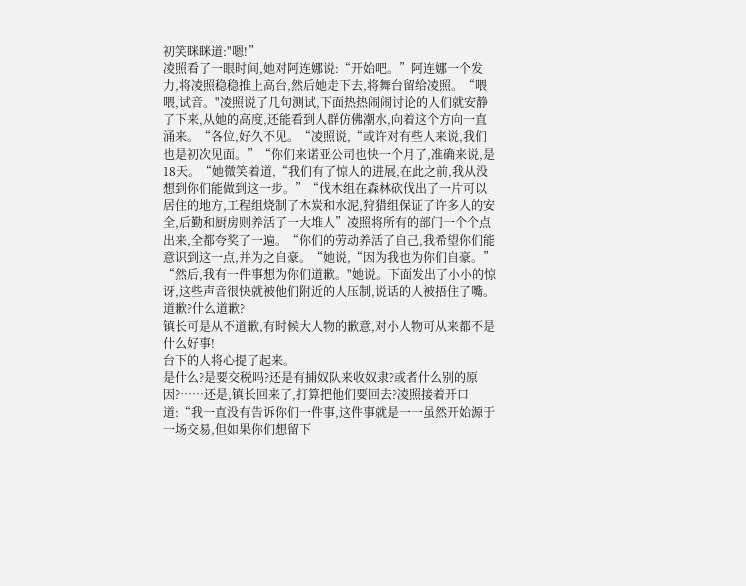初笑眯眯道:"嗯!”
凌照看了一眼时间,她对阿连娜说:“开始吧。”阿连娜一个发力,将凌照稳稳推上高台,然后她走下去,将舞台留给凌照。“喂喂,试音。"凌照说了几句测试,下面热热闹闹讨论的人们就安静了下来,从她的高度,还能看到人群仿佛潮水,向着这个方向一直涌来。“各位,好久不见。“凌照说,“或许对有些人来说,我们也是初次见面。”“你们来诺亚公司也快一个月了,准确来说,是18天。“她微笑着道,“我们有了惊人的进展,在此之前,我从没想到你们能做到这一步。”“伐木组在森林砍伐出了一片可以居住的地方,工程组烧制了木炭和水泥,狩猎组保证了许多人的安全,后勤和厨房则养活了一大堆人”凌照将所有的部门一个个点出来,全都夸奖了一遍。“你们的劳动养活了自己,我希望你们能意识到这一点,并为之自豪。“她说,“因为我也为你们自豪。”
“然后,我有一件事想为你们道歉。"她说。下面发出了小小的惊讶,这些声音很快就被他们附近的人压制,说话的人被捂住了嘴。
道歉?什么道歉?
镇长可是从不道歉,有时候大人物的歉意,对小人物可从来都不是什么好事!
台下的人将心提了起来。
是什么?是要交税吗?还是有捕奴队来收奴隶?或者什么别的原因?……还是,镇长回来了,打算把他们要回去?凌照接着开口道:“我一直没有告诉你们一件事,这件事就是一一虽然开始源于一场交易,但如果你们想留下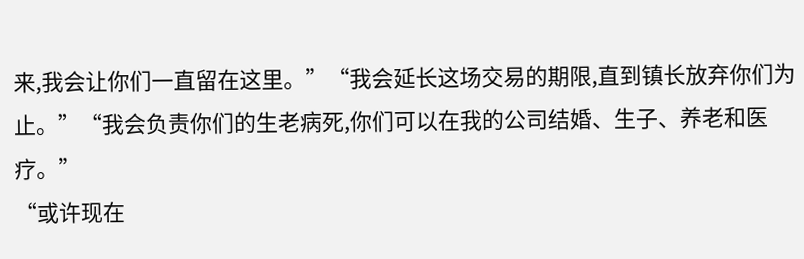来,我会让你们一直留在这里。”“我会延长这场交易的期限,直到镇长放弃你们为止。”“我会负责你们的生老病死,你们可以在我的公司结婚、生子、养老和医疗。”
“或许现在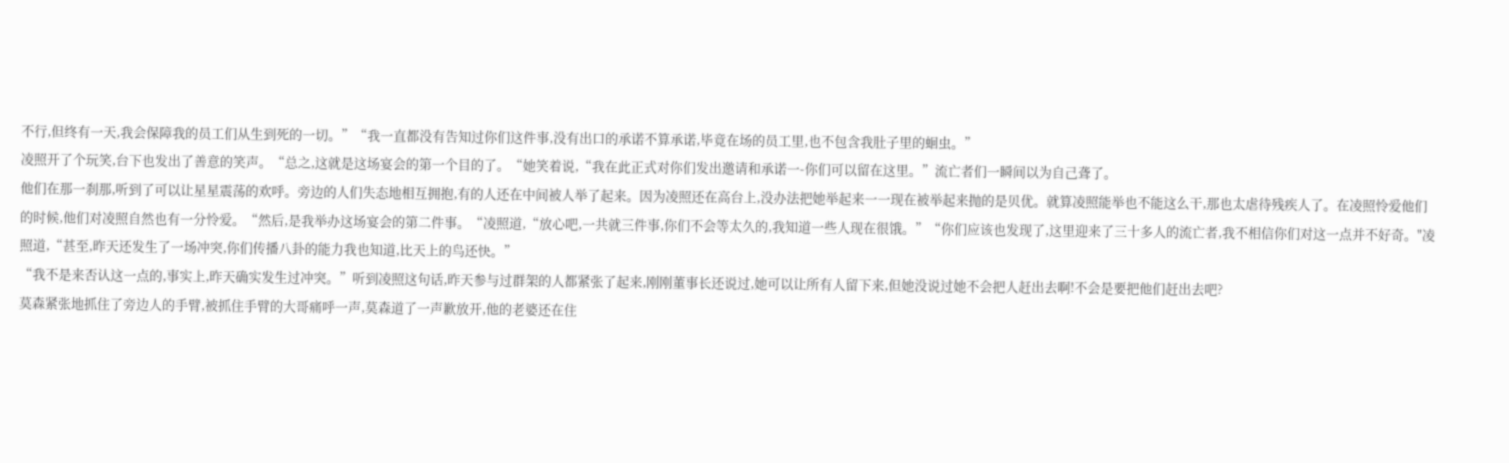不行,但终有一天,我会保障我的员工们从生到死的一切。”“我一直都没有告知过你们这件事,没有出口的承诺不算承诺,毕竟在场的员工里,也不包含我肚子里的蛔虫。”
凌照开了个玩笑,台下也发出了善意的笑声。“总之,这就是这场宴会的第一个目的了。“她笑着说,“我在此正式对你们发出邀请和承诺一-你们可以留在这里。”流亡者们一瞬间以为自己聋了。
他们在那一刹那,听到了可以让星星震荡的欢呼。旁边的人们失态地相互拥抱,有的人还在中间被人举了起来。因为凌照还在高台上,没办法把她举起来一一现在被举起来抛的是贝优。就算凌照能举也不能这么干,那也太虐待残疾人了。在凌照怜爱他们的时候,他们对凌照自然也有一分怜爱。“然后,是我举办这场宴会的第二件事。“凌照道,“放心吧,一共就三件事,你们不会等太久的,我知道一些人现在很饿。”“你们应该也发现了,这里迎来了三十多人的流亡者,我不相信你们对这一点并不好奇。"凌照道,“甚至,昨天还发生了一场冲突,你们传播八卦的能力我也知道,比天上的鸟还快。”
“我不是来否认这一点的,事实上,昨天确实发生过冲突。”听到凌照这句话,昨天参与过群架的人都紧张了起来,刚刚董事长还说过,她可以让所有人留下来,但她没说过她不会把人赶出去啊!不会是要把他们赶出去吧?
莫森紧张地抓住了旁边人的手臂,被抓住手臂的大哥痛呼一声,莫森道了一声歉放开,他的老婆还在住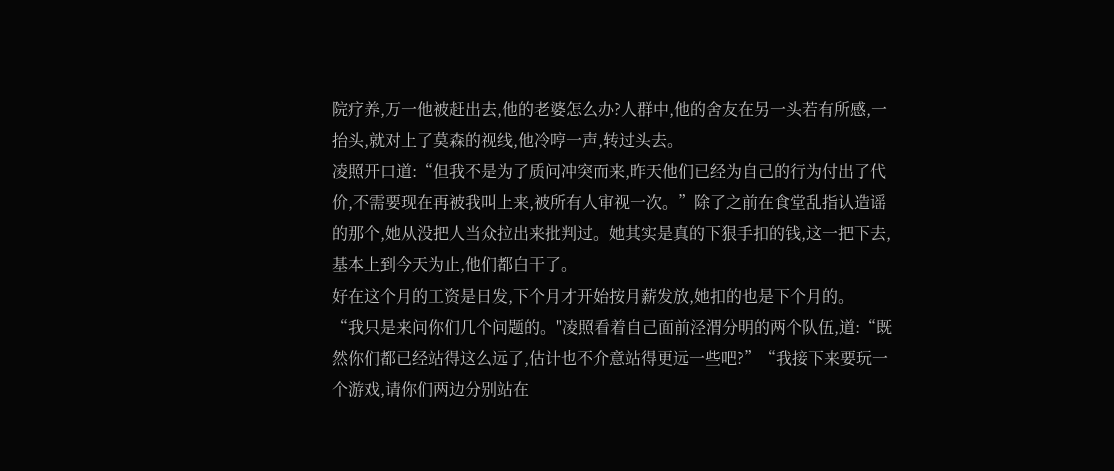院疗养,万一他被赶出去,他的老婆怎么办?人群中,他的舍友在另一头若有所感,一抬头,就对上了莫森的视线,他冷哼一声,转过头去。
凌照开口道:“但我不是为了质问冲突而来,昨天他们已经为自己的行为付出了代价,不需要现在再被我叫上来,被所有人审视一次。”除了之前在食堂乱指认造谣的那个,她从没把人当众拉出来批判过。她其实是真的下狠手扣的钱,这一把下去,基本上到今天为止,他们都白干了。
好在这个月的工资是日发,下个月才开始按月薪发放,她扣的也是下个月的。
“我只是来问你们几个问题的。"凌照看着自己面前泾渭分明的两个队伍,道:“既然你们都已经站得这么远了,估计也不介意站得更远一些吧?”“我接下来要玩一个游戏,请你们两边分别站在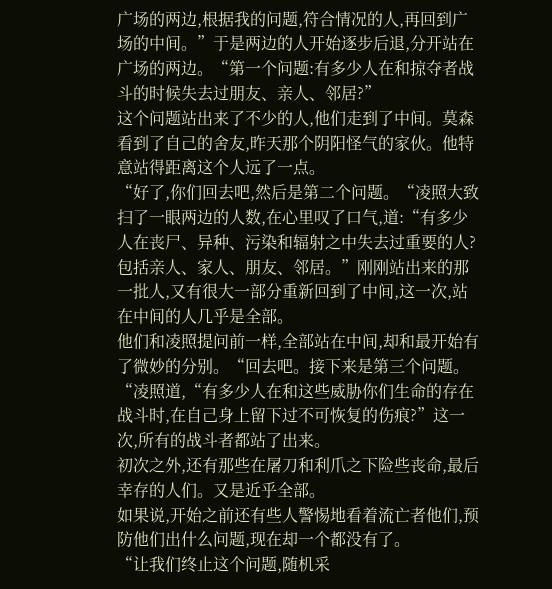广场的两边,根据我的问题,符合情况的人,再回到广场的中间。”于是两边的人开始逐步后退,分开站在广场的两边。“第一个问题:有多少人在和掠夺者战斗的时候失去过朋友、亲人、邻居?”
这个问题站出来了不少的人,他们走到了中间。莫森看到了自己的舍友,昨天那个阴阳怪气的家伙。他特意站得距离这个人远了一点。
“好了,你们回去吧,然后是第二个问题。“凌照大致扫了一眼两边的人数,在心里叹了口气,道:“有多少人在丧尸、异种、污染和辐射之中失去过重要的人?包括亲人、家人、朋友、邻居。”刚刚站出来的那一批人,又有很大一部分重新回到了中间,这一次,站在中间的人几乎是全部。
他们和凌照提问前一样,全部站在中间,却和最开始有了微妙的分别。“回去吧。接下来是第三个问题。“凌照道,“有多少人在和这些威胁你们生命的存在战斗时,在自己身上留下过不可恢复的伤痕?”这一次,所有的战斗者都站了出来。
初次之外,还有那些在屠刀和利爪之下险些丧命,最后幸存的人们。又是近乎全部。
如果说,开始之前还有些人警惕地看着流亡者他们,预防他们出什么问题,现在却一个都没有了。
“让我们终止这个问题,随机采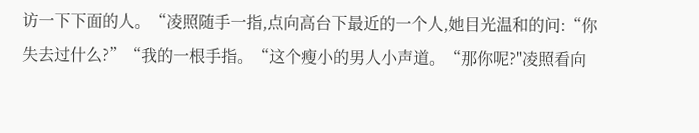访一下下面的人。“凌照随手一指,点向高台下最近的一个人,她目光温和的问:“你失去过什么?”“我的一根手指。“这个瘦小的男人小声道。“那你呢?"凌照看向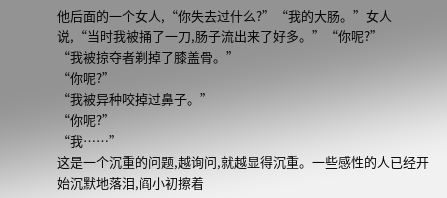他后面的一个女人,“你失去过什么?”“我的大肠。”女人说,“当时我被捅了一刀,肠子流出来了好多。”“你呢?”
“我被掠夺者剃掉了膝盖骨。”
“你呢?”
“我被异种咬掉过鼻子。”
“你呢?”
“我……”
这是一个沉重的问题,越询问,就越显得沉重。一些感性的人已经开始沉默地落泪,阎小初擦着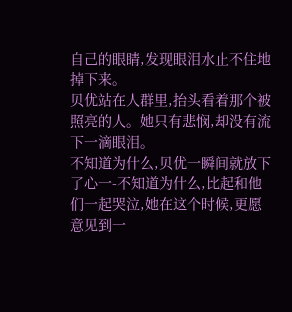自己的眼睛,发现眼泪水止不住地掉下来。
贝优站在人群里,抬头看着那个被照亮的人。她只有悲悯,却没有流下一滴眼泪。
不知道为什么,贝优一瞬间就放下了心一-不知道为什么,比起和他们一起哭泣,她在这个时候,更愿意见到一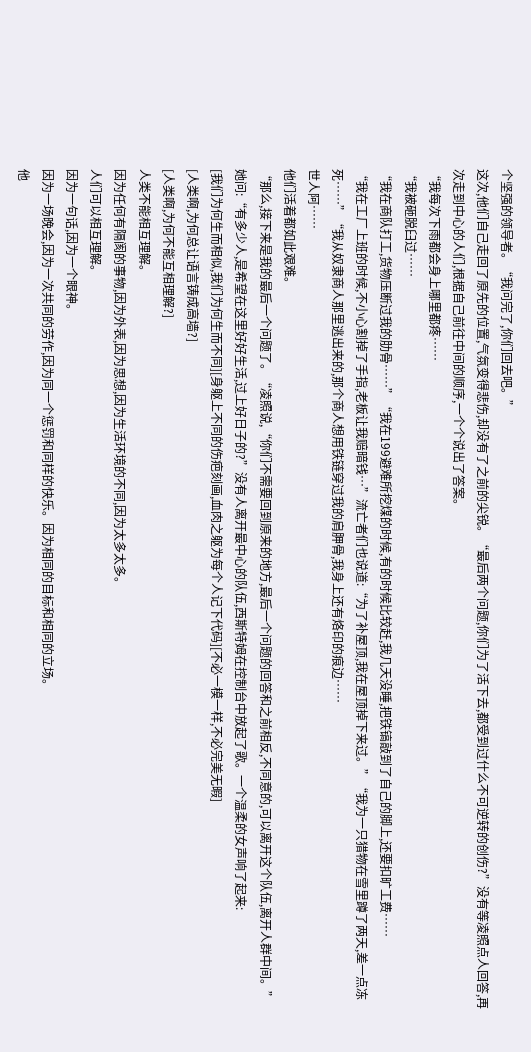个坚强的领导者。“我问完了,你们回去吧。”
这次,他们自己走回了原先的位置,气氛变得悲伤,却没有了之前的尖锐。“最后两个问题,你们为了活下去,都受到过什么不可逆转的创伤?”没有等凌照点人回答,再次走到中心的人们,根据自己前往中间的顺序,一个个说出了答案。
“我每次下雨都会身上哪里都疼……
“我被砸脱臼过……
“我在商队打工,货物压断过我的肋骨……”“我在199避难所挖煤的时候,有的时候比较赶,我几天没睡,把铁镐敲到了自己的脚上,还要扣旷工费……
“我在工厂上班的时候,不小心割掉了手指,老板让我赔暗钱…”流亡者们也说道:“为了补屋顶,我在屋顶掉下来过。”“我为一只猎物在雪里蹲了两天,差一点冻死……”“我从奴隶商人那里逃出来的,那个商人想用铁链穿过我的肩胛骨,我身上还有烙印的痕边……
世人阿……
他们活着都如此艰难。
“那么,接下来是我的最后一个问题了。“凌照说,“你们不需要回到原来的地方,最后一个问题的回答和之前相反,不同意的,可以离开这个队伍,离开人群中间。”
她问:“有多少人,是希望在这里好好生活,过上好日子的?”没有人离开最中心的队伍,西斯特姆在控制台中放起了歌。一个温柔的女声响了起来:
[我们为何生而相似,我们为何生而不同][身躯上不同的伤疤刻画,血肉之躯为每个人记下代码][不必一模一样,不必完美无暇]
[人类啊,为何总让语言铸成高墙?]
[人类啊,为何不能互相理解?]
人类不能相互理解。
因为任何有隔阂的事物,因为外表,因为思想,因为生活环境的不同,因为太多太多。
人们可以相互理解。
因为一句话,因为一个眼神。
因为一场晚会,因为一次共同的劳作,因为同一个惩罚和同样的快乐。因为相同的目标和相同的立场。
他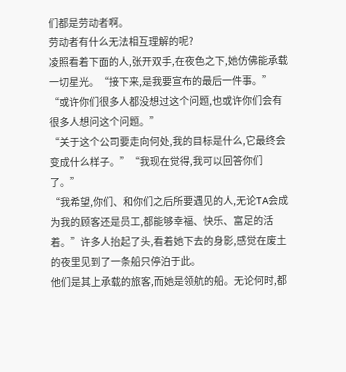们都是劳动者啊。
劳动者有什么无法相互理解的呢?
凌照看着下面的人,张开双手,在夜色之下,她仿佛能承载一切星光。“接下来,是我要宣布的最后一件事。”
“或许你们很多人都没想过这个问题,也或许你们会有很多人想问这个问题。”
“关于这个公司要走向何处,我的目标是什么,它最终会变成什么样子。”“我现在觉得,我可以回答你们了。”
“我希望,你们、和你们之后所要遇见的人,无论TA会成为我的顾客还是员工,都能够幸福、快乐、富足的活着。”许多人抬起了头,看着她下去的身影,感觉在废土的夜里见到了一条船只停泊于此。
他们是其上承载的旅客,而她是领航的船。无论何时,都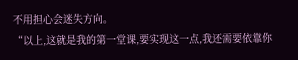不用担心会迷失方向。
“以上,这就是我的第一堂课,要实现这一点,我还需要依靠你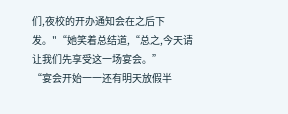们,夜校的开办通知会在之后下发。"“她笑着总结道,“总之,今天请让我们先享受这一场宴会。”
“宴会开始一一还有明天放假半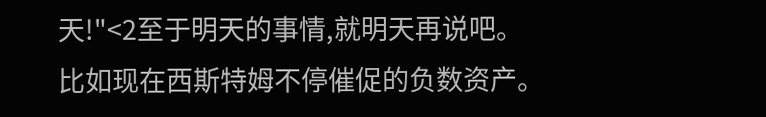天!"<2至于明天的事情,就明天再说吧。
比如现在西斯特姆不停催促的负数资产。